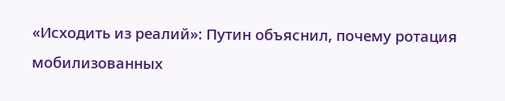«Исходить из реалий»: Путин объяснил, почему ротация мобилизованных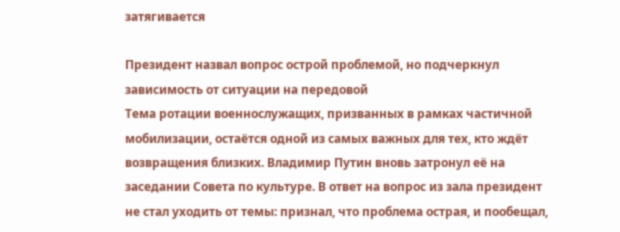затягивается

Президент назвал вопрос острой проблемой, но подчеркнул зависимость от ситуации на передовой
Тема ротации военнослужащих, призванных в рамках частичной мобилизации, остаётся одной из самых важных для тех, кто ждёт возвращения близких. Владимир Путин вновь затронул её на заседании Совета по культуре. В ответ на вопрос из зала президент не стал уходить от темы: признал, что проблема острая, и пообещал,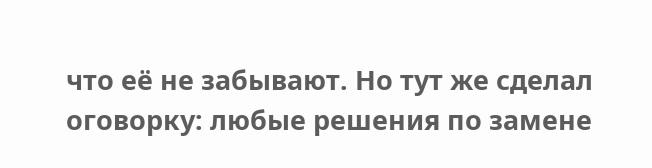что её не забывают. Но тут же сделал оговорку: любые решения по замене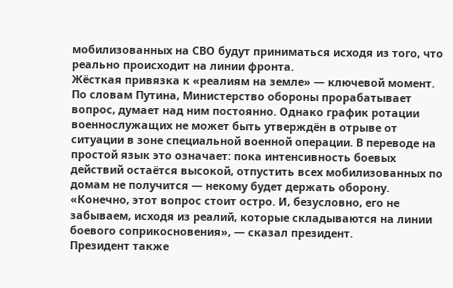мобилизованных на СВО будут приниматься исходя из того, что реально происходит на линии фронта.
Жёсткая привязка к «реалиям на земле» — ключевой момент. По словам Путина, Министерство обороны прорабатывает вопрос, думает над ним постоянно. Однако график ротации военнослужащих не может быть утверждён в отрыве от ситуации в зоне специальной военной операции. В переводе на простой язык это означает: пока интенсивность боевых действий остаётся высокой, отпустить всех мобилизованных по домам не получится — некому будет держать оборону.
«Конечно, этот вопрос стоит остро. И, безусловно, его не забываем, исходя из реалий, которые складываются на линии боевого соприкосновения», — сказал президент.
Президент также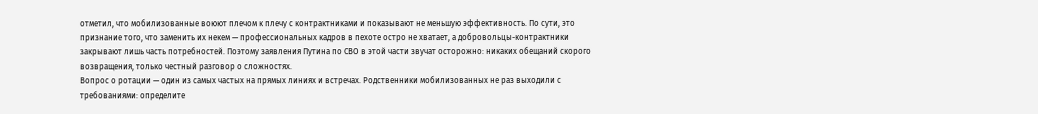отметил, что мобилизованные воюют плечом к плечу с контрактниками и показывают не меньшую эффективность. По сути, это признание того, что заменить их некем — профессиональных кадров в пехоте остро не хватает, а добровольцы-контрактники закрывают лишь часть потребностей. Поэтому заявления Путина по СВО в этой части звучат осторожно: никаких обещаний скорого возвращения, только честный разговор о сложностях.
Вопрос о ротации — один из самых частых на прямых линиях и встречах. Родственники мобилизованных не раз выходили с требованиями: определите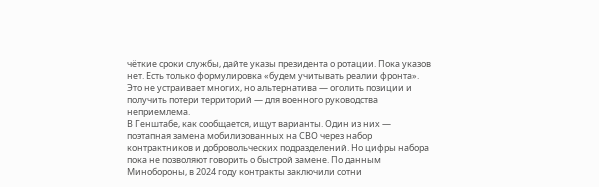чёткие сроки службы, дайте указы президента о ротации. Пока указов нет. Есть только формулировка «будем учитывать реалии фронта». Это не устраивает многих, но альтернатива — оголить позиции и получить потери территорий — для военного руководства неприемлема.
В Генштабе, как сообщается, ищут варианты. Один из них — поэтапная замена мобилизованных на СВО через набор контрактников и добровольческих подразделений. Но цифры набора пока не позволяют говорить о быстрой замене. По данным Минобороны, в 2024 году контракты заключили сотни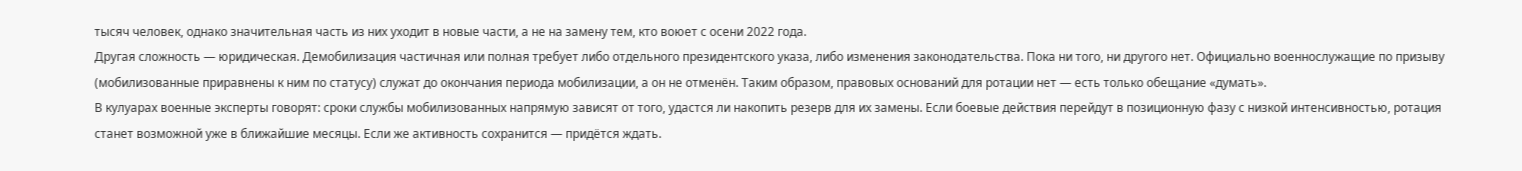тысяч человек, однако значительная часть из них уходит в новые части, а не на замену тем, кто воюет с осени 2022 года.
Другая сложность — юридическая. Демобилизация частичная или полная требует либо отдельного президентского указа, либо изменения законодательства. Пока ни того, ни другого нет. Официально военнослужащие по призыву (мобилизованные приравнены к ним по статусу) служат до окончания периода мобилизации, а он не отменён. Таким образом, правовых оснований для ротации нет — есть только обещание «думать».
В кулуарах военные эксперты говорят: сроки службы мобилизованных напрямую зависят от того, удастся ли накопить резерв для их замены. Если боевые действия перейдут в позиционную фазу с низкой интенсивностью, ротация станет возможной уже в ближайшие месяцы. Если же активность сохранится — придётся ждать.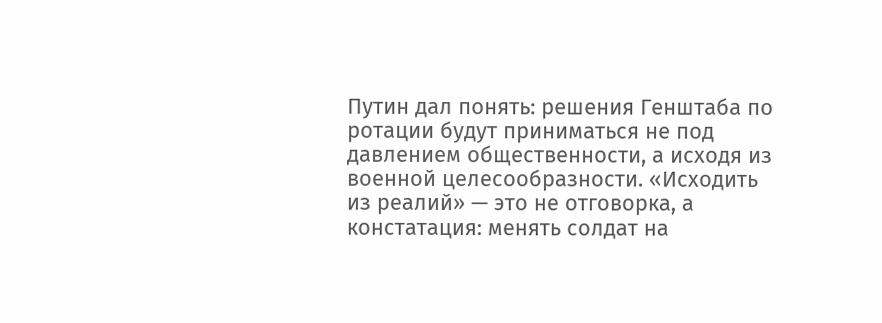Путин дал понять: решения Генштаба по ротации будут приниматься не под давлением общественности, а исходя из военной целесообразности. «Исходить из реалий» — это не отговорка, а констатация: менять солдат на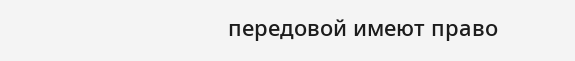передовой имеют право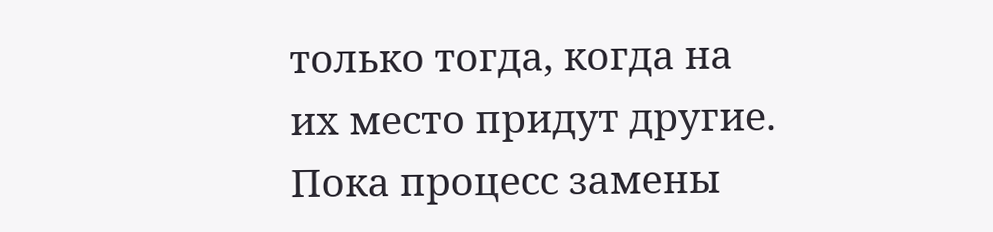только тогда, когда на их место придут другие. Пока процесс замены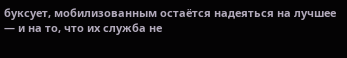буксует, мобилизованным остаётся надеяться на лучшее — и на то, что их служба не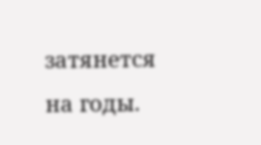затянется на годы.